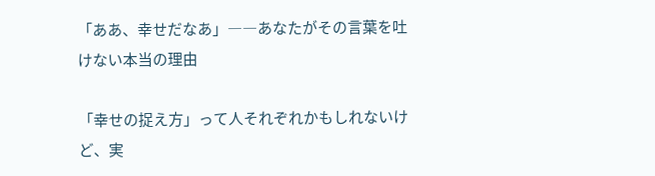「ああ、幸せだなあ」――あなたがその言葉を吐けない本当の理由

「幸せの捉え方」って人それぞれかもしれないけど、実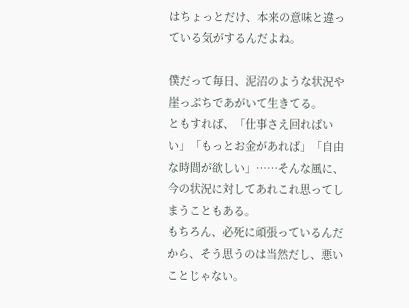はちょっとだけ、本来の意味と違っている気がするんだよね。

僕だって毎日、泥沼のような状況や崖っぷちであがいて生きてる。
ともすれば、「仕事さえ回ればいい」「もっとお金があれば」「自由な時間が欲しい」……そんな風に、今の状況に対してあれこれ思ってしまうこともある。
もちろん、必死に頑張っているんだから、そう思うのは当然だし、悪いことじゃない。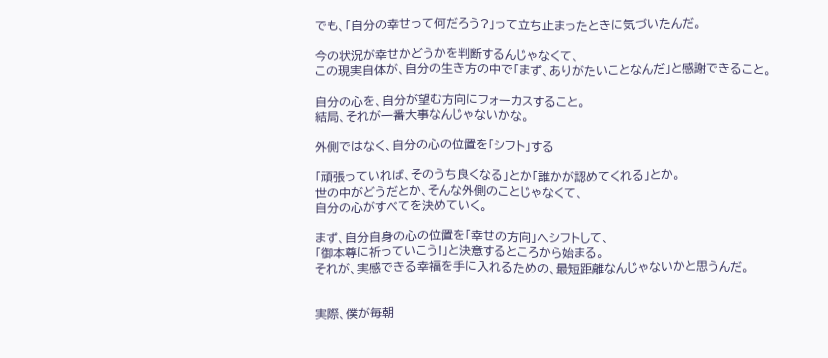でも、「自分の幸せって何だろう?」って立ち止まったときに気づいたんだ。

今の状況が幸せかどうかを判断するんじゃなくて、
この現実自体が、自分の生き方の中で「まず、ありがたいことなんだ」と感謝できること。

自分の心を、自分が望む方向にフォーカスすること。
結局、それが一番大事なんじゃないかな。

外側ではなく、自分の心の位置を「シフト」する

「頑張っていれば、そのうち良くなる」とか「誰かが認めてくれる」とか。
世の中がどうだとか、そんな外側のことじゃなくて、
自分の心がすべてを決めていく。

まず、自分自身の心の位置を「幸せの方向」へシフトして、
「御本尊に祈っていこう!」と決意するところから始まる。
それが、実感できる幸福を手に入れるための、最短距離なんじゃないかと思うんだ。


実際、僕が毎朝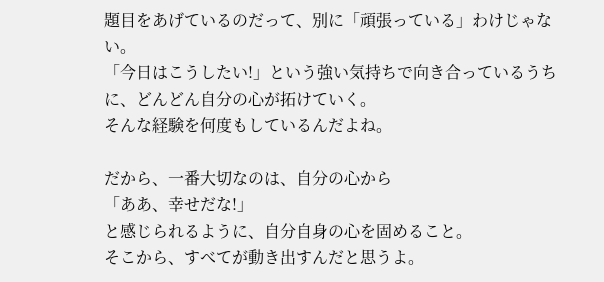題目をあげているのだって、別に「頑張っている」わけじゃない。
「今日はこうしたい!」という強い気持ちで向き合っているうちに、どんどん自分の心が拓けていく。
そんな経験を何度もしているんだよね。

だから、一番大切なのは、自分の心から
「ああ、幸せだな!」
と感じられるように、自分自身の心を固めること。
そこから、すべてが動き出すんだと思うよ。